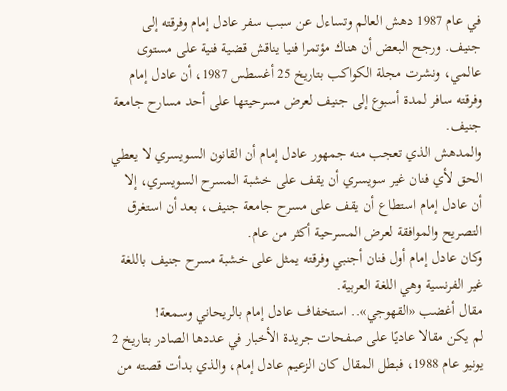في عام 1987 دهش العالم وتساءل عن سبب سفر عادل إمام وفرقته إلى جنيف. ورجح البعض أن هناك مؤتمرا فنيا يناقش قضية فنية على مستوى عالمي، ونشرت مجلة الكواكب بتاريخ 25 أغسطس 1987، أن عادل إمام وفرقته سافر لمدة أسبوع إلى جنيف لعرض مسرحيتها على أحد مسارح جامعة جنيف.
والمدهش الذي تعجب منه جمهور عادل إمام أن القانون السويسري لا يعطي الحق لأي فنان غير سويسري أن يقف على خشبة المسرح السويسري، إلا أن عادل إمام استطاع أن يقف على مسرح جامعة جنيف، بعد أن استغرق التصريح والموافقة لعرض المسرحية أكثر من عام.
وكان عادل إمام أول فنان أجنبي وفرقته يمثل على خشبة مسرح جنيف باللغة غير الفرنسية وهي اللغة العربية.
مقال أغضب «القهوجي».. استخفاف عادل إمام بالريحاني وسمعة!
لم يكن مقالا عاديًا على صفحات جريدة الأخبار في عددها الصادر بتاريخ 2 يونيو عام 1988، فبطل المقال كان الزعيم عادل إمام، والذي بدأت قصته من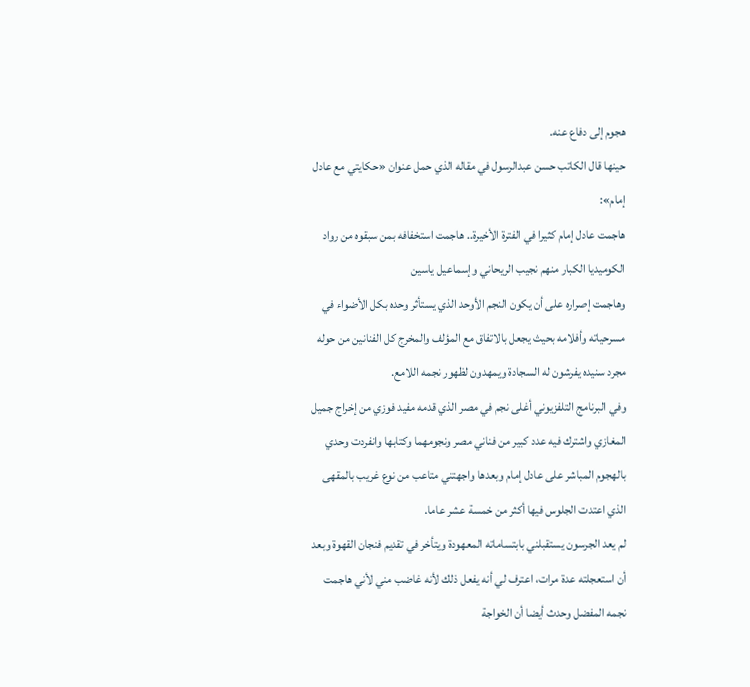هجوم إلى دفاع عنه.
حينها قال الكاتب حسن عبدالرسول في مقاله الذي حمل عنوان «حكايتي مع عادل إمام»:
هاجمت عادل إمام كثيرا في الفترة الأخيرة.. هاجمت استخفافه بمن سبقوه من رواد الكوميديا الكبار منهم نجيب الريحاني وإسماعيل ياسين
وهاجمت إصراره على أن يكون النجم الأوحد الذي يستأثر وحده بكل الأضواء في مسرحياته وأفلامه بحيث يجعل بالاتفاق مع المؤلف والمخرج كل الفنانين من حوله مجرد سنيده يفرشون له السجادة ويمهدون لظهور نجمه اللامع.
وفي البرنامج التلفزيوني أغلى نجم في مصر الذي قدمه مفيد فوزي من إخراج جميل المغازي واشترك فيه عدد كبير من فناني مصر ونجومهما وكتابها وانفردت وحدي بالهجوم المباشر على عادل إمام وبعدها واجهتني متاعب من نوع غريب بالمقهى الذي اعتدت الجلوس فيها أكثر من خمسة عشر عاما.
لم يعد الجرسون يستقبلني بابتساماته المعهودة ويتأخر في تقديم فنجان القهوة وبعد أن استعجلته عدة مرات، اعترف لي أنه يفعل ذلك لأنه غاضب مني لأني هاجمت نجمه المفضل وحدث أيضا أن الخواجة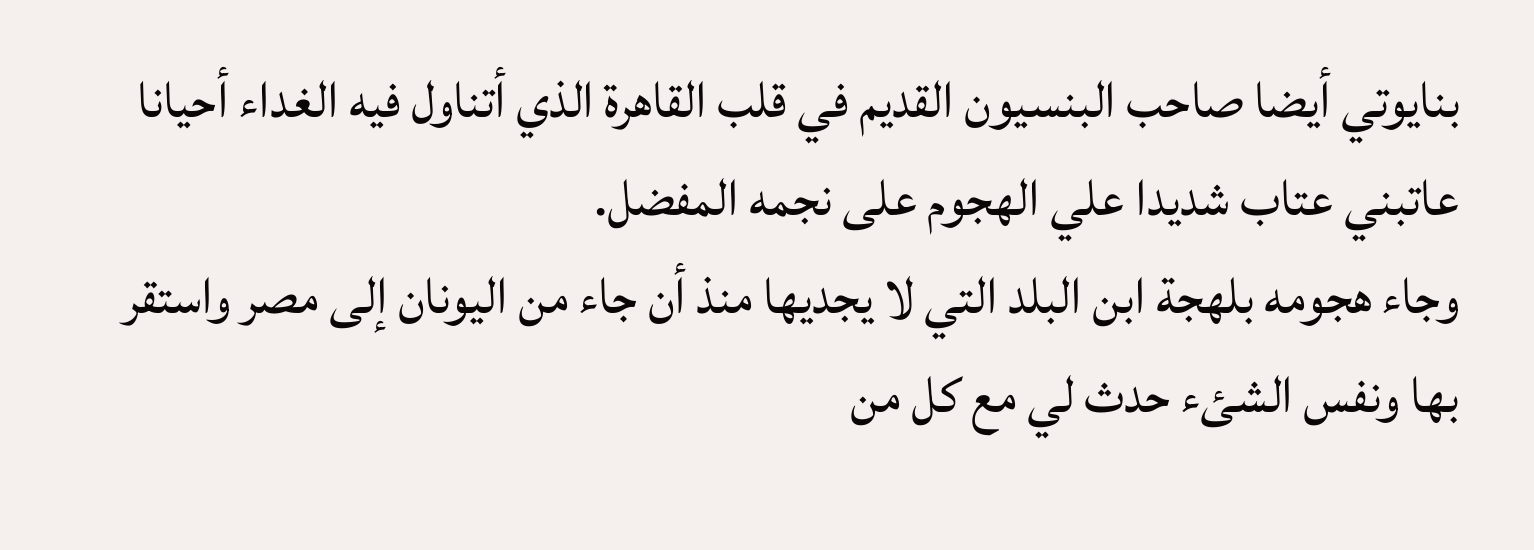بنايوتي أيضا صاحب البنسيون القديم في قلب القاهرة الذي أتناول فيه الغداء أحيانا عاتبني عتاب شديدا علي الهجوم على نجمه المفضل.
وجاء هجومه بلهجة ابن البلد التي لا يجديها منذ أن جاء من اليونان إلى مصر واستقر بها ونفس الشئء حدث لي مع كل من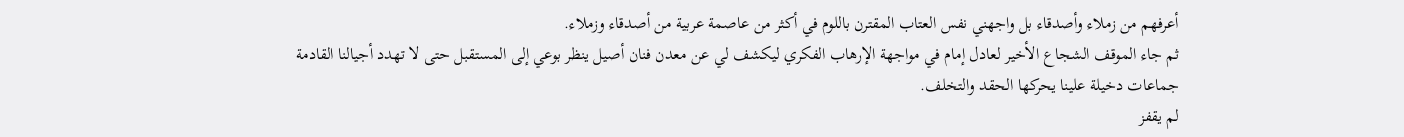أعرفهم من زملاء وأصدقاء بل واجهني نفس العتاب المقترن باللوم في أكثر من عاصمة عربية من أصدقاء وزملاء.
ثم جاء الموقف الشجاع الأخير لعادل إمام في مواجهة الإرهاب الفكري ليكشف لي عن معدن فنان أصيل ينظر بوعي إلى المستقبل حتى لا تهدد أجيالنا القادمة جماعات دخيلة علينا يحركها الحقد والتخلف.
لم يقفز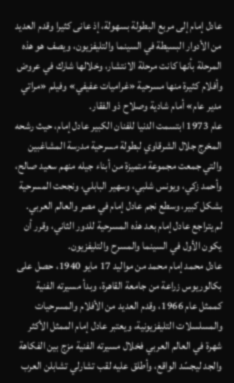عادل إمام إلى مربع البطولة بسهولة، إذ عانى كثيرا وقدم العديد من الأدوار البسيطة في السينما والتليفزيون، ويصف هو هذه المرحلة بأنها كانت مرحلة الانتشار، وخلالها شارك في عروض وأفلام كثيرة منها مسرحية «غراميات عفيفي» وفيلم «مراتي مدير عام» أمام شادية وصلاح ذو الفقار.
عام 1973 ابتسمت الدنيا للفنان الكبير عادل إمام، حيث رشحه المخرج جلال الشرقاوي لبطولة مسرحية مدرسة المشاغبين والتي جمعت مجموعة متميزة من أبناء جيله منهم سعيد صالح، وأحمد زكي، ويونس شلبي، وسهير البابلي، ونجحت المسرحية بشكل كبير، وسطع نجم عادل إمام في مصر والعالم العربي.
لم يتراجع عادل إمام بعد هذه المسرحية للدور الثاني، وقرر أن يكون الأول في السينما والمسرح والتليفزيون.
عادل محمد إمام محمد من مواليد 17 مايو 1940، حصل على بكالوريوس زراعة من جامعة القاهرة، وبدأ مسيرته الفنية كممثل عام 1966، وقدم العديد من الأفلام والمسرحيات والمسلسلات التليفزيونية، ويعتبر عادل إمام الممثل الأكثر شهرة في العالم العربي فخلال مسيرته الفنية مزج بين الفكاهة والجد ليجسّد الواقع، وأطلق عليه لقب تشارلي تشابلن العرب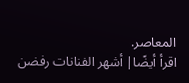المعاصر.
اقرأ أيضًا| أشهر الفنانات رفضن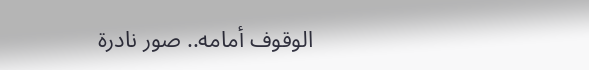الوقوف أمامه.. صور نادرة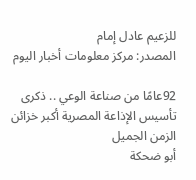للزعيم عادل إمام
المصدر: مركز معلومات أخبار اليوم

92عامًا من صناعة الوعي .. ذكرى تأسيس الإذاعة المصرية أكبر خزائن الزمن الجميل
أبو ضحكة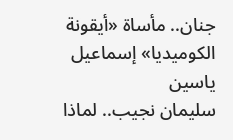جنان.. مأساة «أيقونة الكوميديا» إسماعيل ياسين
سليمان نجيب.. لماذا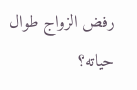رفض الزواج طوال حياته؟